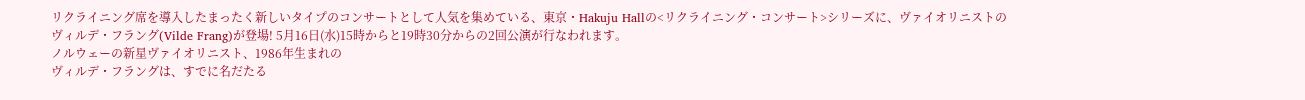リクライニング席を導入したまったく新しいタイプのコンサートとして人気を集めている、東京・Hakuju Hallの<リクライニング・コンサート>シリーズに、ヴァイオリニストの
ヴィルデ・フラング(Vilde Frang)が登場! 5月16日(水)15時からと19時30分からの2回公演が行なわれます。
ノルウェーの新星ヴァイオリニスト、1986年生まれの
ヴィルデ・フラングは、すでに名だたる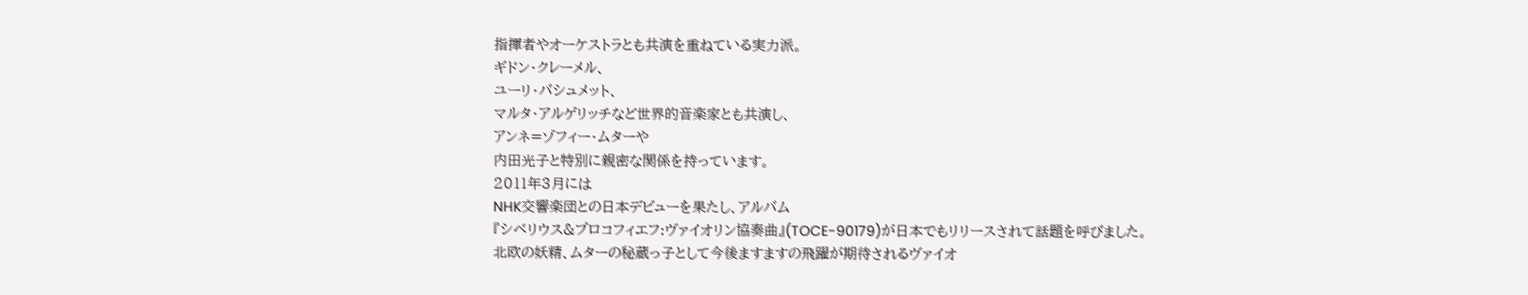指揮者やオーケストラとも共演を重ねている実力派。
ギドン・クレーメル、
ユーリ・バシュメット、
マルタ・アルゲリッチなど世界的音楽家とも共演し、
アンネ=ゾフィー・ムターや
内田光子と特別に親密な関係を持っています。
2011年3月には
NHK交響楽団との日本デビューを果たし、アルバム
『シベリウス&プロコフィエフ:ヴァイオリン協奏曲』(TOCE-90179)が日本でもリリースされて話題を呼びました。
北欧の妖精、ムターの秘蔵っ子として今後ますますの飛躍が期待されるヴァイオ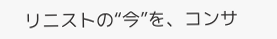リニストの“今”を、コンサ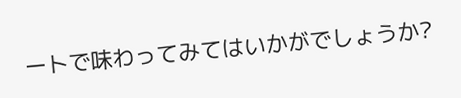ートで味わってみてはいかがでしょうか?